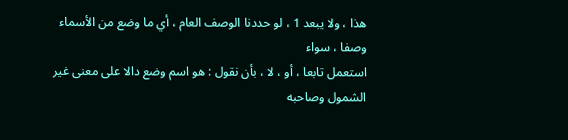هذا ، ولا يبعد 1 ، لو حددنا الوصف العام ، أي ما وضع من الأسماء
وصفا ، سواء
استعمل تابعا ، أو ، لا ، بأن نقول : هو اسم وضع دالا على معنى غير
الشمول وصاحبه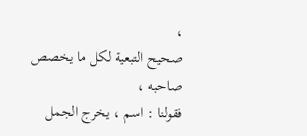،
صحيح التبعية لكل ما يخصص صاحبه ،
فقولنا : اسم ، يخرج الجمل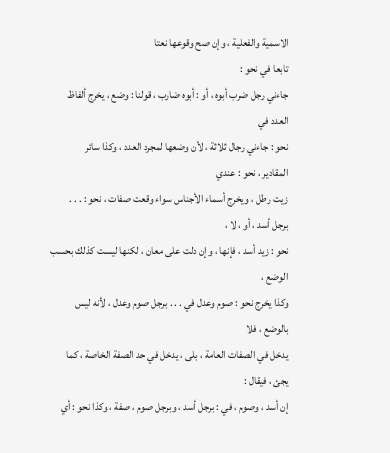الاسمية والفعلية ، وإن صح وقوعها نعتا
تابعا في نحو :
جاءني رجل ضرب أبوه ، أو : أبوه ضارب ، قولنا : وضع ، يخرج ألفاظ
العدد في
نحو : جاءني رجال ثلاثة ، لأن وضعها لمجرد العدد ، وكذا سائر
المقادير ، نحو : عندي
زيت رطل ، ويخرج أسماء الأجناس سواء وقعت صفات ، نحو : . . .
برجل أسد ، أو ، لا ،
نحو : زيد أسد ، فإنها ، وإن دلت على معان ، لكنها ليست كذلك بحسب
الوضع ،
وكذا يخرج نحو : صوم وعدل في . . . برجل صوم وعدل ، لأنه ليس
بالوضع ، فلا
يدخل في الصفات العامة ، بلى ، يدخل في حد الصفة الخاصة ، كما
يجئ ، فيقال :
إن أسد ، وصوم ، في : برجل أسد ، وبرجل صوم ، صفة ، وكذا نحو : أي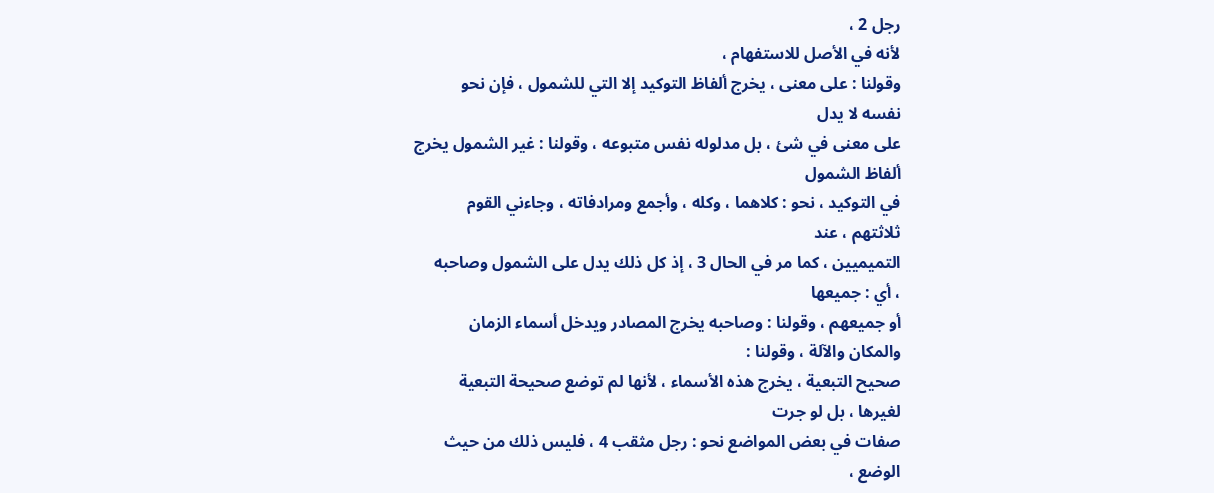رجل 2 ،
لأنه في الأصل للاستفهام ،
وقولنا : على معنى ، يخرج ألفاظ التوكيد إلا التي للشمول ، فإن نحو
نفسه لا يدل
على معنى في شئ ، بل مدلوله نفس متبوعه ، وقولنا : غير الشمول يخرج
ألفاظ الشمول
في التوكيد ، نحو : كلاهما ، وكله ، وأجمع ومرادفاته ، وجاءني القوم
ثلاثتهم ، عند
التميميين ، كما مر في الحال 3 ، إذ كل ذلك يدل على الشمول وصاحبه
، أي : جميعها
أو جميعهم ، وقولنا : وصاحبه يخرج المصادر ويدخل أسماء الزمان
والمكان والآلة ، وقولنا :
صحيح التبعية ، يخرج هذه الأسماء ، لأنها لم توضع صحيحة التبعية
لغيرها ، بل لو جرت
صفات في بعض المواضع نحو : رجل مثقب 4 ، فليس ذلك من حيث
الوضع ،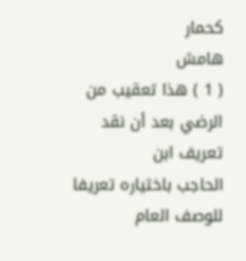كحمار
هامش
( 1 ) هذا تعقيب من الرضي بعد أن نقد تعريف ابن
الحاجب باختياره تعريفا للوصف العام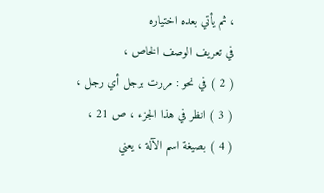، ثم يأتي بعده اختياره
في تعريف الوصف الخاص ،
( 2 ) في نحو : مررت برجل أي رجل ،
( 3 ) انظر في هذا الجزء ، ص 21 ،
( 4 ) بصيغة اسم الآلة ، يعني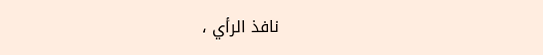نافذ الرأي ،